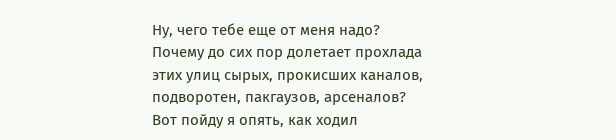Ну, чего тебе еще от меня надо?
Почему до сих пор долетает прохлада
этих улиц сырых, прокисших каналов,
подворотен, пакгаузов, арсеналов?
Вот пойду я опять, как ходил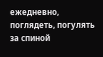ежедневно,
поглядеть, погулять за спиной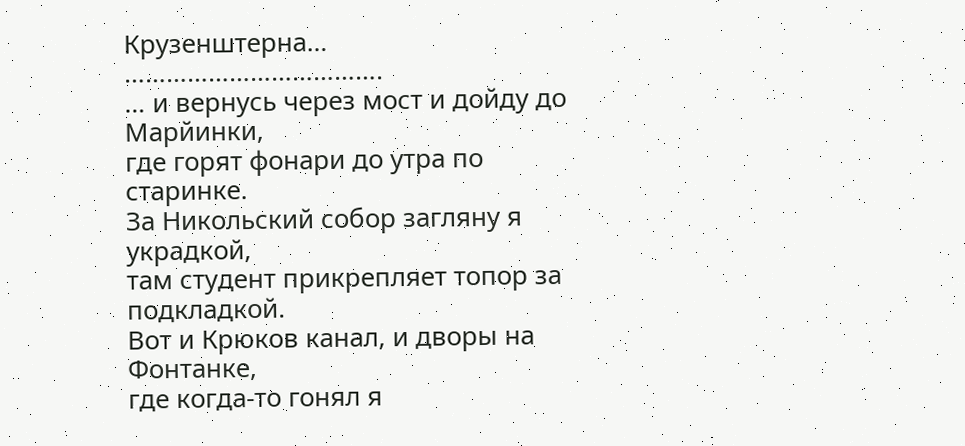Крузенштерна…
……………………………….
… и вернусь через мост и дойду до Марйинки,
где горят фонари до утра по старинке.
За Никольский собор загляну я украдкой,
там студент прикрепляет топор за подкладкой.
Вот и Крюков канал, и дворы на Фонтанке,
где когда-то гонял я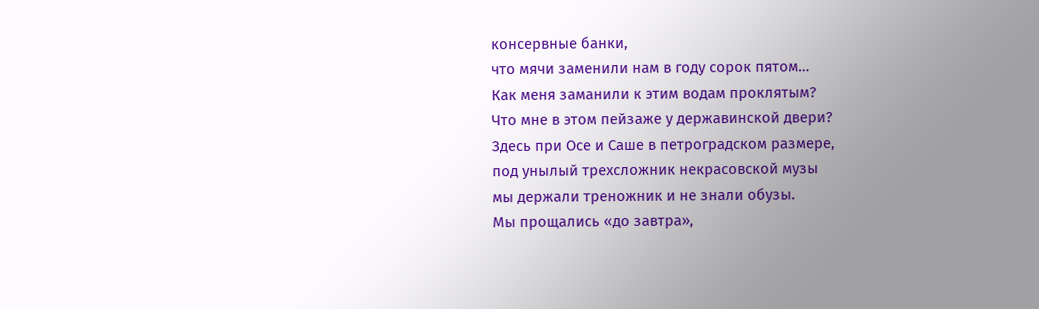консервные банки,
что мячи заменили нам в году сорок пятом…
Как меня заманили к этим водам проклятым?
Что мне в этом пейзаже у державинской двери?
Здесь при Осе и Саше в петроградском размере,
под унылый трехсложник некрасовской музы
мы держали треножник и не знали обузы.
Мы прощались «до завтра»,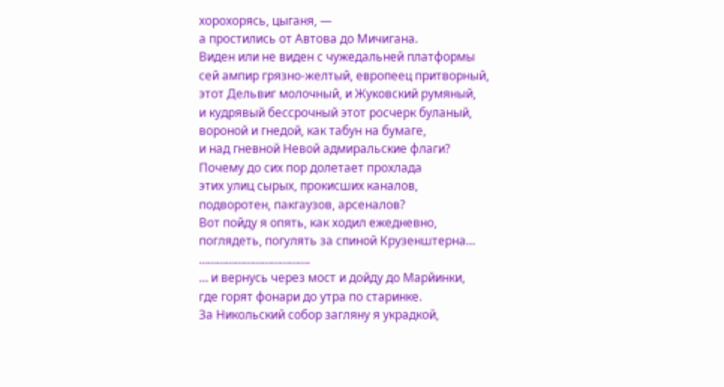хорохорясь, цыганя, ―
а простились от Автова до Мичигана.
Виден или не виден с чужедальней платформы
сей ампир грязно-желтый, европеец притворный,
этот Дельвиг молочный, и Жуковский румяный,
и кудрявый бессрочный этот росчерк буланый,
вороной и гнедой, как табун на бумаге,
и над гневной Невой адмиральские флаги?
Почему до сих пор долетает прохлада
этих улиц сырых, прокисших каналов,
подворотен, пакгаузов, арсеналов?
Вот пойду я опять, как ходил ежедневно,
поглядеть, погулять за спиной Крузенштерна…
……………………………….
… и вернусь через мост и дойду до Марйинки,
где горят фонари до утра по старинке.
За Никольский собор загляну я украдкой,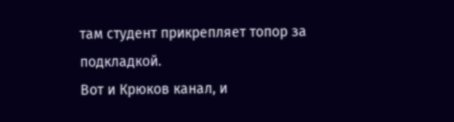там студент прикрепляет топор за подкладкой.
Вот и Крюков канал, и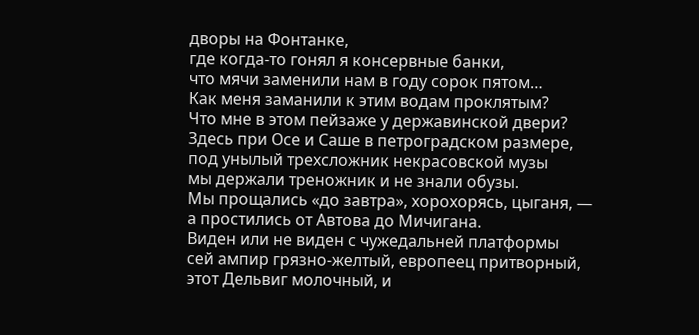дворы на Фонтанке,
где когда-то гонял я консервные банки,
что мячи заменили нам в году сорок пятом…
Как меня заманили к этим водам проклятым?
Что мне в этом пейзаже у державинской двери?
Здесь при Осе и Саше в петроградском размере,
под унылый трехсложник некрасовской музы
мы держали треножник и не знали обузы.
Мы прощались «до завтра», хорохорясь, цыганя, ―
а простились от Автова до Мичигана.
Виден или не виден с чужедальней платформы
сей ампир грязно-желтый, европеец притворный,
этот Дельвиг молочный, и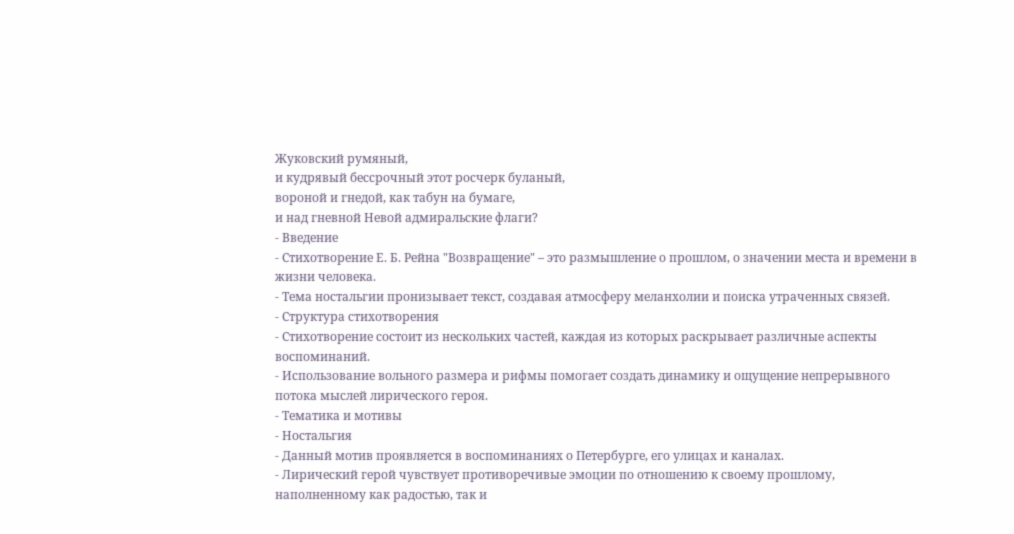Жуковский румяный,
и кудрявый бессрочный этот росчерк буланый,
вороной и гнедой, как табун на бумаге,
и над гневной Невой адмиральские флаги?
- Введение
- Стихотворение Е. Б. Рейна "Возвращение" – это размышление о прошлом, о значении места и времени в жизни человека.
- Тема ностальгии пронизывает текст, создавая атмосферу меланхолии и поиска утраченных связей.
- Структура стихотворения
- Стихотворение состоит из нескольких частей, каждая из которых раскрывает различные аспекты воспоминаний.
- Использование вольного размера и рифмы помогает создать динамику и ощущение непрерывного потока мыслей лирического героя.
- Тематика и мотивы
- Ностальгия
- Данный мотив проявляется в воспоминаниях о Петербурге, его улицах и каналах.
- Лирический герой чувствует противоречивые эмоции по отношению к своему прошлому, наполненному как радостью, так и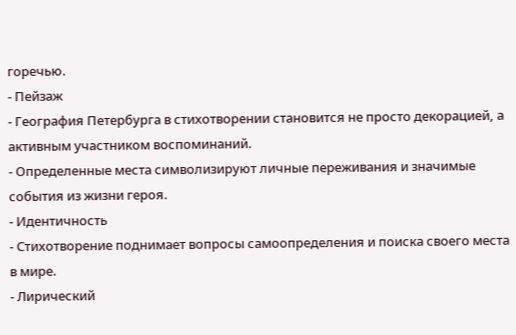горечью.
- Пейзаж
- География Петербурга в стихотворении становится не просто декорацией, а активным участником воспоминаний.
- Определенные места символизируют личные переживания и значимые события из жизни героя.
- Идентичность
- Стихотворение поднимает вопросы самоопределения и поиска своего места в мире.
- Лирический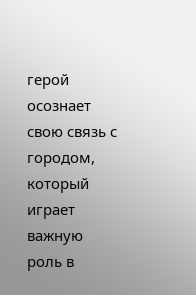герой осознает свою связь с городом, который играет важную роль в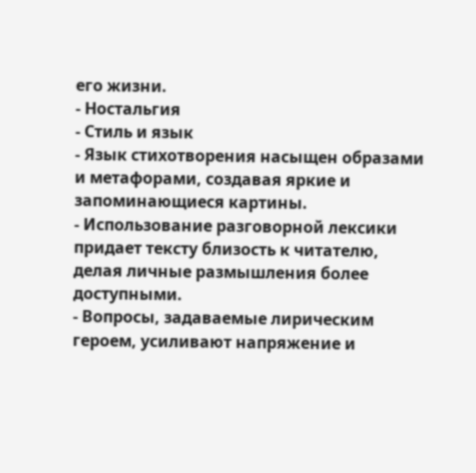его жизни.
- Ностальгия
- Стиль и язык
- Язык стихотворения насыщен образами и метафорами, создавая яркие и запоминающиеся картины.
- Использование разговорной лексики придает тексту близость к читателю, делая личные размышления более доступными.
- Вопросы, задаваемые лирическим героем, усиливают напряжение и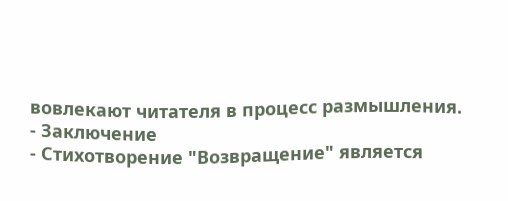вовлекают читателя в процесс размышления.
- Заключение
- Стихотворение "Возвращение" является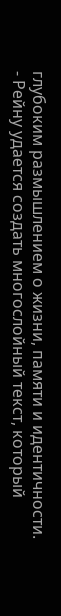глубоким размышлением о жизни, памяти и идентичности.
- Рейну удается создать многослойный текст, который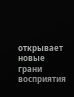открывает новые грани восприятия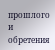прошлого и обретения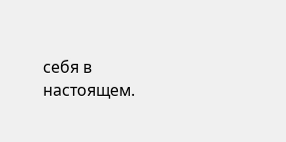себя в настоящем.